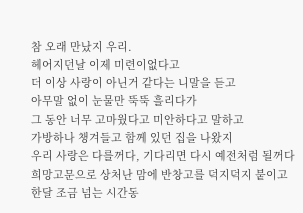참 오래 만났지 우리.
헤어지던날 이제 미련이없다고
더 이상 사랑이 아닌거 같다는 니말을 듣고
아무말 없이 눈물만 뚝뚝 흘리다가
그 동안 너무 고마웠다고 미안하다고 말하고
가방하나 챙겨들고 함께 있던 집을 나왔지
우리 사랑은 다를꺼다, 기다리면 다시 예전처럼 될꺼다
희망고문으로 상처난 맘에 반창고를 덕지덕지 붙이고
한달 조금 넘는 시간동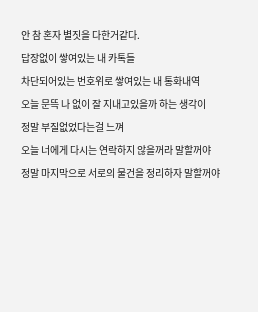안 참 혼자 별짓을 다한거같다.
답장없이 쌓여있는 내 카톡들
차단되어있는 번호위로 쌓여있는 내 통화내역
오늘 문뜩 나 없이 잘 지내고있을까 하는 생각이
정말 부질없었다는걸 느껴
오늘 너에게 다시는 연락하지 않을꺼라 말할꺼야
정말 마지막으로 서로의 물건을 정리하자 말할꺼야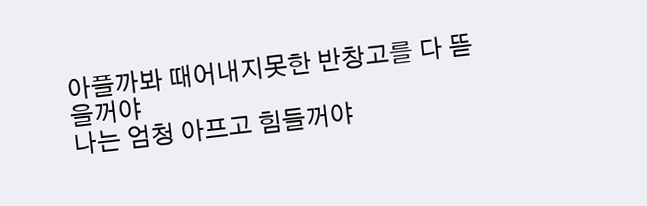아플까봐 때어내지못한 반창고를 다 뜯을꺼야
나는 엄청 아프고 힘들꺼야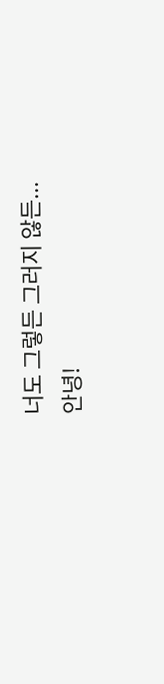너도 그렇든 그러지 않든...
안녕!